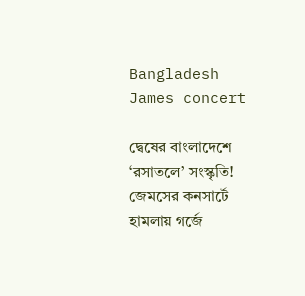Bangladesh James concert

দ্বেষের বাংলাদেশে ‘রসাতলে’ সংস্কৃতি! জেমসের কনসার্টে হামলায় গর্জে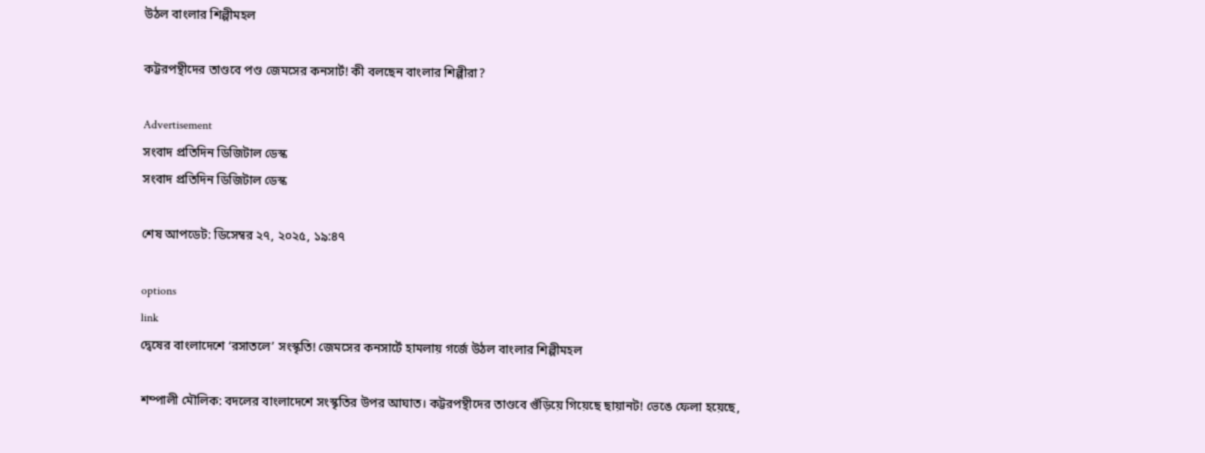উঠল বাংলার শিল্পীমহল

কট্টরপন্থীদের তাণ্ডবে পণ্ড জেমসের কনসার্ট! কী বলছেন বাংলার শিল্পীরা?

Advertisement
সংবাদ প্রতিদিন ডিজিটাল ডেস্ক
সংবাদ প্রতিদিন ডিজিটাল ডেস্ক

শেষ আপডেট: ডিসেম্বর ২৭, ২০২৫, ১৯:৪৭

options
link
দ্বেষের বাংলাদেশে ‘রসাতলে’ সংস্কৃতি! জেমসের কনসার্টে হামলায় গর্জে উঠল বাংলার শিল্পীমহল

শম্পালী মৌলিক: বদলের বাংলাদেশে সংস্কৃতির উপর আঘাত। কট্টরপন্থীদের তাণ্ডবে গুঁড়িয়ে গিয়েছে ছায়ানট! ভেঙে ফেলা হয়েছে,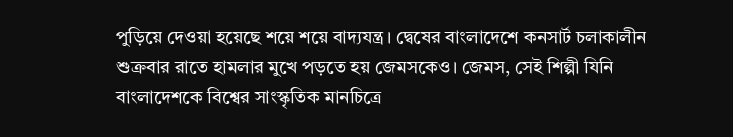পুড়িয়ে দেওয়া হয়েছে শয়ে শয়ে বাদ্যযন্ত্র। দ্বেষের বাংলাদেশে কনসার্ট চলাকালীন শুক্রবার রাতে হামলার মুখে পড়তে হয় জেমসকেও। জেমস, সেই শিল্পী যিনি বাংলাদেশকে বিশ্বের সাংস্কৃতিক মানচিত্রে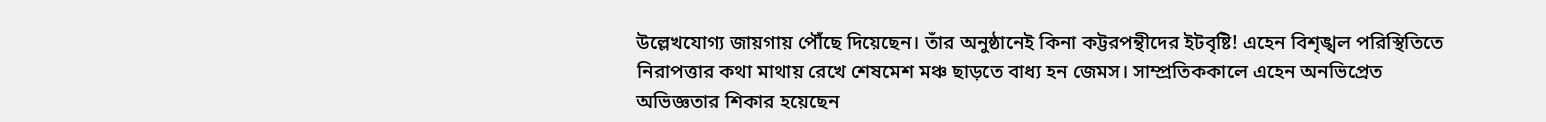উল্লেখযোগ্য জায়গায় পৌঁছে দিয়েছেন। তাঁর অনুষ্ঠানেই কিনা কট্টরপন্থীদের ইটবৃষ্টি! এহেন বিশৃঙ্খল পরিস্থিতিতে নিরাপত্তার কথা মাথায় রেখে শেষমেশ মঞ্চ ছাড়তে বাধ্য হন জেমস। সাম্প্রতিককালে এহেন অনভিপ্রেত অভিজ্ঞতার শিকার হয়েছেন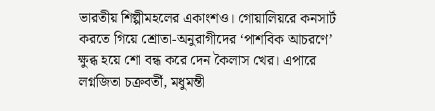ভারতীয় শিল্পীমহলের একাংশও। গোয়ালিয়রে কনসার্ট করতে গিয়ে শ্রোতা-অনুরাগীদের ‘পাশবিক আচরণে’ ক্ষুব্ধ হয়ে শো বন্ধ করে দেন কৈলাস খের। এপারে লগ্নজিতা চক্রবর্তী, মধুমন্তী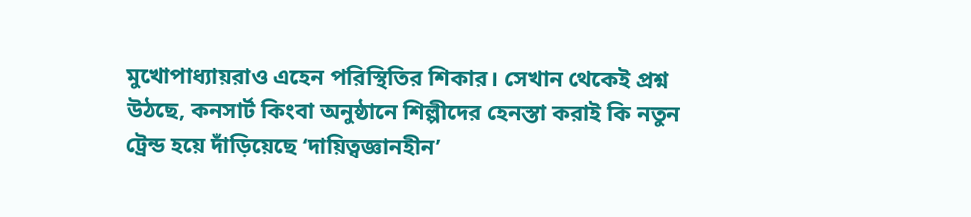মুখোপাধ্যায়রাও এহেন পরিস্থিতির শিকার। সেখান থেকেই প্রশ্ন উঠছে, কনসার্ট কিংবা অনুষ্ঠানে শিল্পীদের হেনস্তা করাই কি নতুন ট্রেন্ড হয়ে দাঁড়িয়েছে ‘দায়িত্বজ্ঞানহীন’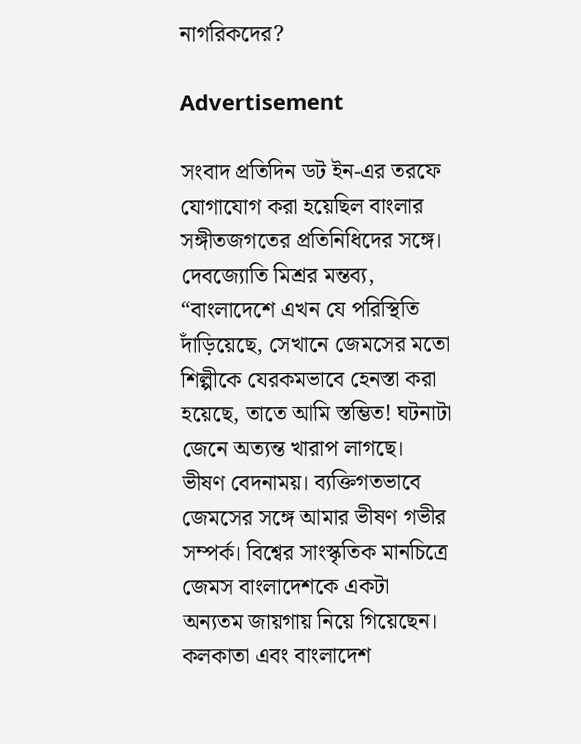নাগরিকদের?

Advertisement

সংবাদ প্রতিদিন ডট ইন-এর তরফে যোগাযোগ করা হয়েছিল বাংলার সঙ্গীতজগতের প্রতিনিধিদের সঙ্গে। দেবজ্যোতি মিশ্রর মন্তব্য, “বাংলাদেশে এখন যে পরিস্থিতি দাঁড়িয়েছে, সেখানে জেমসের মতো শিল্পীকে যেরকমভাবে হেনস্তা করা হয়েছে, তাতে আমি স্তম্ভিত! ঘটনাটা জেনে অত্যন্ত খারাপ লাগছে। ভীষণ বেদনাময়। ব্যক্তিগতভাবে জেমসের সঙ্গে আমার ভীষণ গভীর সম্পর্ক। বিশ্বের সাংস্কৃতিক মানচিত্রে জেমস বাংলাদেশকে একটা অন্যতম জায়গায় নিয়ে গিয়েছেন। কলকাতা এবং বাংলাদেশ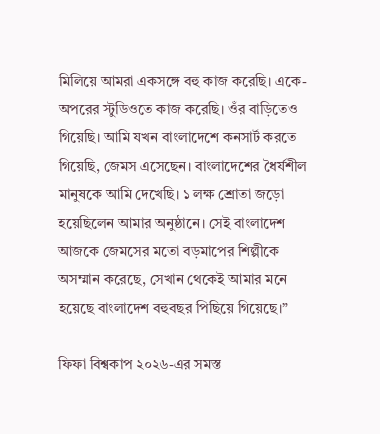মিলিয়ে আমরা একসঙ্গে বহু কাজ করেছি। একে-অপরের স্টুডিওতে কাজ করেছি। ওঁর বাড়িতেও গিয়েছি। আমি যখন বাংলাদেশে কনসার্ট করতে গিয়েছি, জেমস এসেছেন। বাংলাদেশের ধৈর্যশীল মানুষকে আমি দেখেছি। ১ লক্ষ শ্রোতা জড়ো হয়েছিলেন আমার অনুষ্ঠানে। সেই বাংলাদেশ আজকে জেমসের মতো বড়মাপের শিল্পীকে অসম্মান করেছে, সেখান থেকেই আমার মনে হয়েছে বাংলাদেশ বহুবছর পিছিয়ে গিয়েছে।”

ফিফা বিশ্বকাপ ২০২৬-এর সমস্ত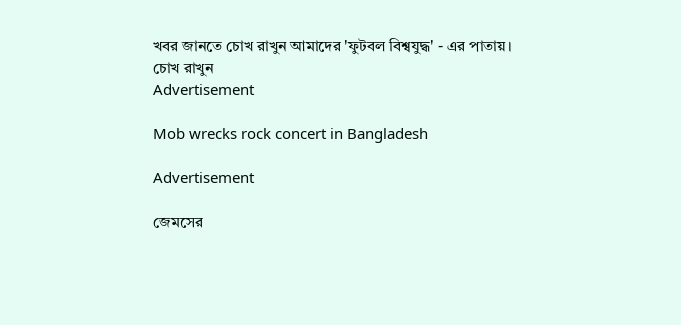খবর জানতে চোখ রাখুন আমাদের 'ফুটবল বিশ্বযুদ্ধ' - এর পাতায়।
চোখ রাখুন
Advertisement

Mob wrecks rock concert in Bangladesh

Advertisement

জেমসের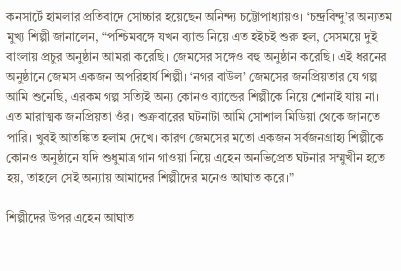কনসার্টে হামলার প্রতিবাদে সোচ্চার হয়েছেন অনিন্দ্য চট্টোপাধ্যায়ও। ‘চন্দ্রবিন্দু’র অন্যতম মুখ্য শিল্পী জানালেন, “পশ্চিমবঙ্গে যখন ব্যান্ড নিয়ে এত হইচই শুরু হল, সেসময়ে দুই বাংলায় প্রচুর অনুষ্ঠান আমরা করেছি। জেমসের সঙ্গেও বহু অনুষ্ঠান করেছি। এই ধরনের অনুষ্ঠানে জেমস একজন অপরিহার্য শিল্পী। ‘নগর বাউল’ জেমসের জনপ্রিয়তার যে গল্প আমি শুনেছি, এরকম গল্প সত্যিই অন্য কোনও ব্যান্ডের শিল্পীকে নিয়ে শোনাই যায় না। এত মারাত্মক জনপ্রিয়তা ওঁর। শুক্রবারের ঘটনাটা আমি সোশাল মিডিয়া থেকে জানতে পারি। খুবই আতঙ্কিত হলাম দেখে। কারণ জেমসের মতো একজন সর্বজনগ্রাহ্য শিল্পীকে কোনও অনুষ্ঠানে যদি শুধুমাত্র গান গাওয়া নিয়ে এহেন অনভিপ্রেত ঘটনার সম্মুখীন হতে হয়, তাহলে সেই অন্যায় আমাদের শিল্পীদের মনেও আঘাত করে।”

শিল্পীদের উপর এহেন আঘাত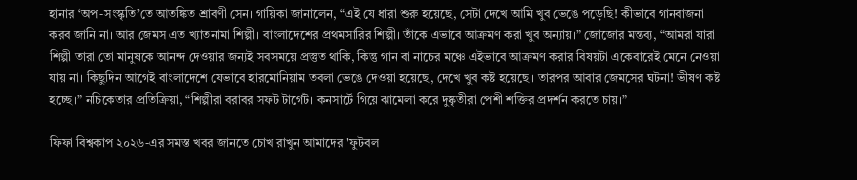হানার ‘অপ-সংস্কৃতি’তে আতঙ্কিত শ্রাবণী সেন। গায়িকা জানালেন, “এই যে ধারা শুরু হয়েছে, সেটা দেখে আমি খুব ভেঙে পড়েছি! কীভাবে গানবাজনা করব জানি না। আর জেমস এত খ্যাতনামা শিল্পী। বাংলাদেশের প্রথমসারির শিল্পী। তাঁকে এভাবে আক্রমণ করা খুব অন্যায়।” জোজোর মন্তব্য, “আমরা যারা শিল্পী তারা তো মানুষকে আনন্দ দেওয়ার জন্যই সবসময়ে প্রস্তুত থাকি, কিন্তু গান বা নাচের মঞ্চে এইভাবে আক্রমণ করার বিষয়টা একেবারেই মেনে নেওয়া যায় না। কিছুদিন আগেই বাংলাদেশে যেভাবে হারমোনিয়াম তবলা ভেঙে দেওয়া হয়েছে, দেখে খুব কষ্ট হয়েছে। তারপর আবার জেমসের ঘটনা! ভীষণ কষ্ট হচ্ছে।” নচিকেতার প্রতিক্রিয়া, “শিল্পীরা বরাবর সফট টার্গেট। কনসার্টে গিয়ে ঝামেলা করে দুষ্কৃতীরা পেশী শক্তির প্রদর্শন করতে চায়।”

ফিফা বিশ্বকাপ ২০২৬-এর সমস্ত খবর জানতে চোখ রাখুন আমাদের 'ফুটবল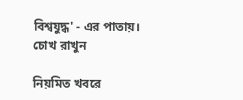বিশ্বযুদ্ধ' - এর পাতায়।
চোখ রাখুন

নিয়মিত খবরে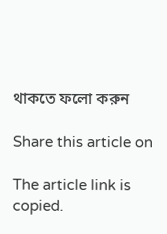থাকতে ফলো করুন

Share this article on

The article link is copied.